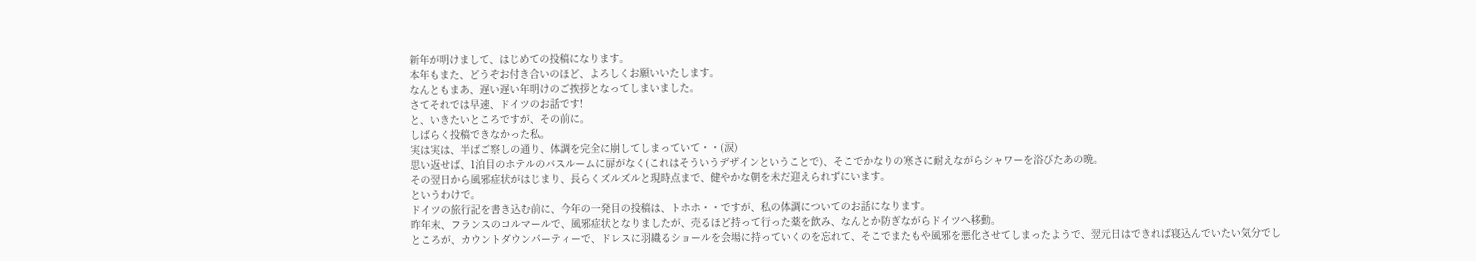新年が明けまして、はじめての投稿になります。
本年もまた、どうぞお付き合いのほど、よろしくお願いいたします。
なんともまあ、遅い遅い年明けのご挨拶となってしまいました。
さてそれでは早速、ドイツのお話です!
と、いきたいところですが、その前に。
しばらく投稿できなかった私。
実は実は、半ばご察しの通り、体調を完全に崩してしまっていて・・(涙)
思い返せば、1泊目のホテルのバスルームに扉がなく(これはそういうデザインということで)、そこでかなりの寒さに耐えながらシャワーを浴びたあの晩。
その翌日から風邪症状がはじまり、長らくズルズルと現時点まで、健やかな朝を未だ迎えられずにいます。
というわけで。
ドイツの旅行記を書き込む前に、今年の一発目の投稿は、トホホ・・ですが、私の体調についてのお話になります。
昨年末、フランスのコルマールで、風邪症状となりましたが、売るほど持って行った薬を飲み、なんとか防ぎながらドイツへ移動。
ところが、カウントダウンパーティーで、ドレスに羽織るショールを会場に持っていくのを忘れて、そこでまたもや風邪を悪化させてしまったようで、翌元日はできれば寝込んでいたい気分でし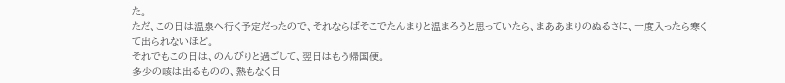た。
ただ、この日は温泉へ行く予定だったので、それならばそこでたんまりと温まろうと思っていたら、まああまりのぬるさに、一度入ったら寒くて出られないほど。
それでもこの日は、のんびりと過ごして、翌日はもう帰国便。
多少の咳は出るものの、熱もなく日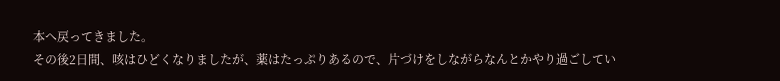本へ戻ってきました。
その後2日間、咳はひどくなりましたが、薬はたっぷりあるので、片づけをしながらなんとかやり過ごしてい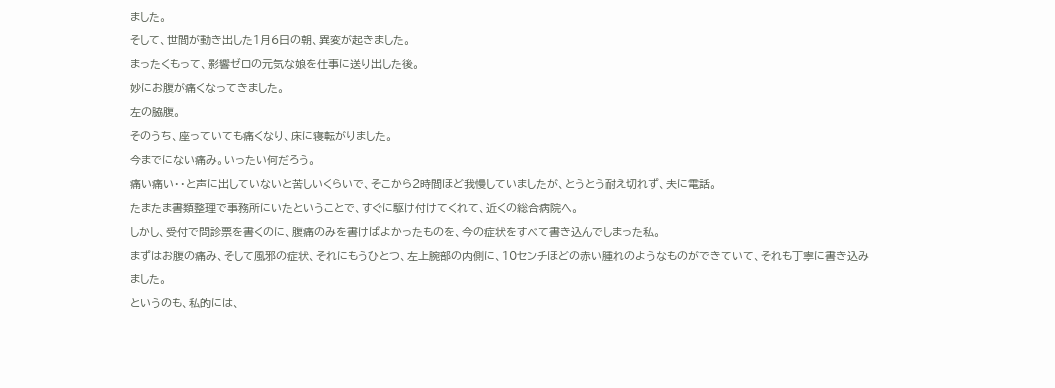ました。
そして、世間が動き出した1月6日の朝、異変が起きました。
まったくもって、影響ゼロの元気な娘を仕事に送り出した後。
妙にお腹が痛くなってきました。
左の脇腹。
そのうち、座っていても痛くなり、床に寝転がりました。
今までにない痛み。いったい何だろう。
痛い痛い・・と声に出していないと苦しいくらいで、そこから2時間ほど我慢していましたが、とうとう耐え切れず、夫に電話。
たまたま書類整理で事務所にいたということで、すぐに駆け付けてくれて、近くの総合病院へ。
しかし、受付で問診票を書くのに、腹痛のみを書けばよかったものを、今の症状をすべて書き込んでしまった私。
まずはお腹の痛み、そして風邪の症状、それにもうひとつ、左上腕部の内側に、10センチほどの赤い腫れのようなものができていて、それも丁寧に書き込みました。
というのも、私的には、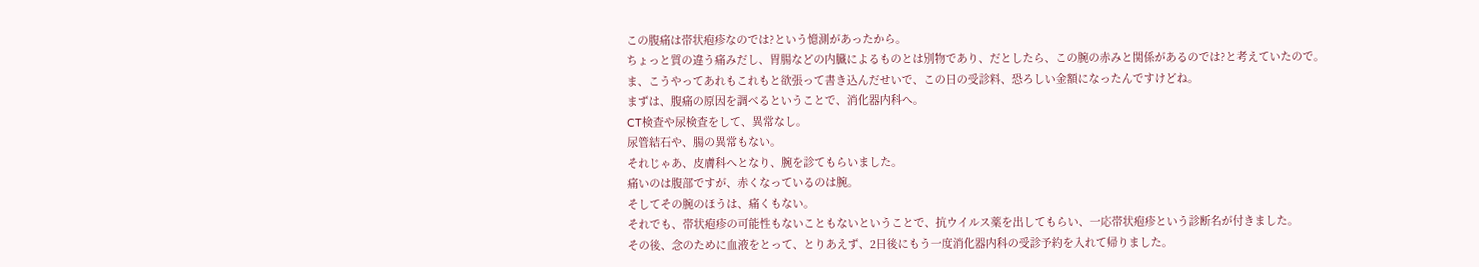この腹痛は帯状疱疹なのでは?という憶測があったから。
ちょっと質の違う痛みだし、胃腸などの内臓によるものとは別物であり、だとしたら、この腕の赤みと関係があるのでは?と考えていたので。
ま、こうやってあれもこれもと欲張って書き込んだせいで、この日の受診料、恐ろしい金額になったんですけどね。
まずは、腹痛の原因を調べるということで、消化器内科へ。
CT検査や尿検査をして、異常なし。
尿管結石や、腸の異常もない。
それじゃあ、皮膚科へとなり、腕を診てもらいました。
痛いのは腹部ですが、赤くなっているのは腕。
そしてその腕のほうは、痛くもない。
それでも、帯状疱疹の可能性もないこともないということで、抗ウイルス薬を出してもらい、一応帯状疱疹という診断名が付きました。
その後、念のために血液をとって、とりあえず、2日後にもう一度消化器内科の受診予約を入れて帰りました。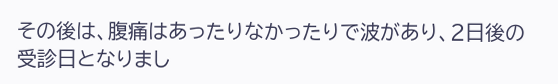その後は、腹痛はあったりなかったりで波があり、2日後の受診日となりまし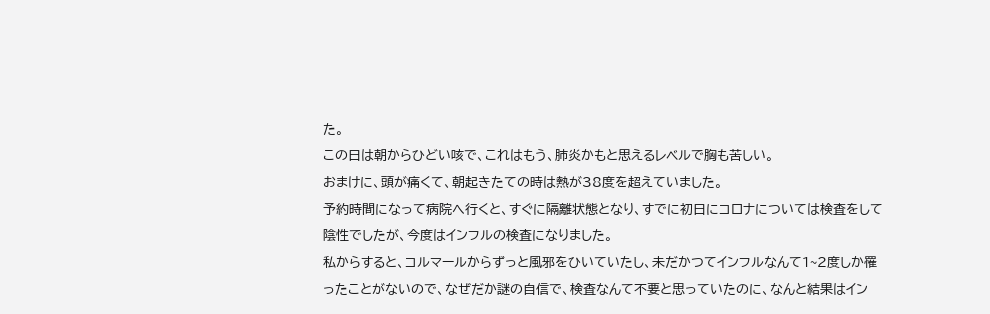た。
この日は朝からひどい咳で、これはもう、肺炎かもと思えるレベルで胸も苦しい。
おまけに、頭が痛くて、朝起きたての時は熱が38度を超えていました。
予約時間になって病院へ行くと、すぐに隔離状態となり、すでに初日にコロナについては検査をして陰性でしたが、今度はインフルの検査になりました。
私からすると、コルマールからずっと風邪をひいていたし、未だかつてインフルなんて1~2度しか罹ったことがないので、なぜだか謎の自信で、検査なんて不要と思っていたのに、なんと結果はイン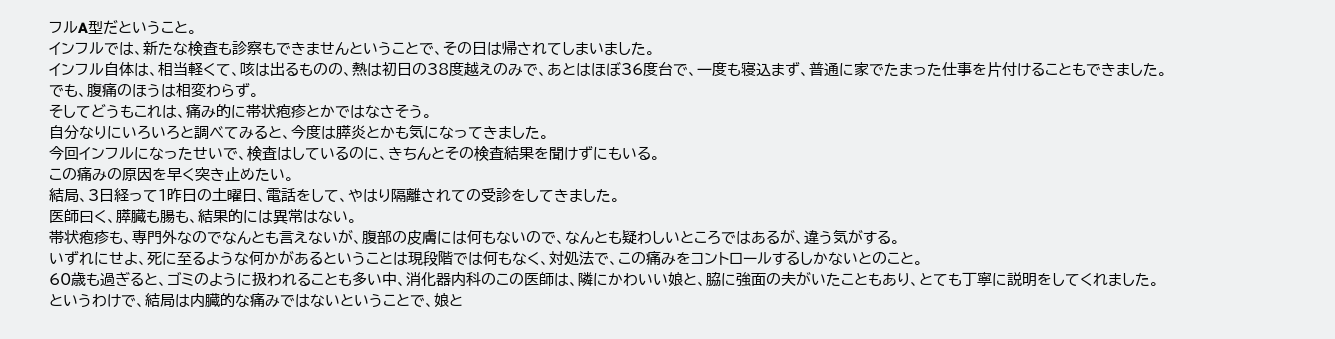フルA型だということ。
インフルでは、新たな検査も診察もできませんということで、その日は帰されてしまいました。
インフル自体は、相当軽くて、咳は出るものの、熱は初日の38度越えのみで、あとはほぼ36度台で、一度も寝込まず、普通に家でたまった仕事を片付けることもできました。
でも、腹痛のほうは相変わらず。
そしてどうもこれは、痛み的に帯状疱疹とかではなさそう。
自分なりにいろいろと調べてみると、今度は膵炎とかも気になってきました。
今回インフルになったせいで、検査はしているのに、きちんとその検査結果を聞けずにもいる。
この痛みの原因を早く突き止めたい。
結局、3日経って1昨日の土曜日、電話をして、やはり隔離されての受診をしてきました。
医師曰く、膵臓も腸も、結果的には異常はない。
帯状疱疹も、専門外なのでなんとも言えないが、腹部の皮膚には何もないので、なんとも疑わしいところではあるが、違う気がする。
いずれにせよ、死に至るような何かがあるということは現段階では何もなく、対処法で、この痛みをコントロールするしかないとのこと。
60歳も過ぎると、ゴミのように扱われることも多い中、消化器内科のこの医師は、隣にかわいい娘と、脇に強面の夫がいたこともあり、とても丁寧に説明をしてくれました。
というわけで、結局は内臓的な痛みではないということで、娘と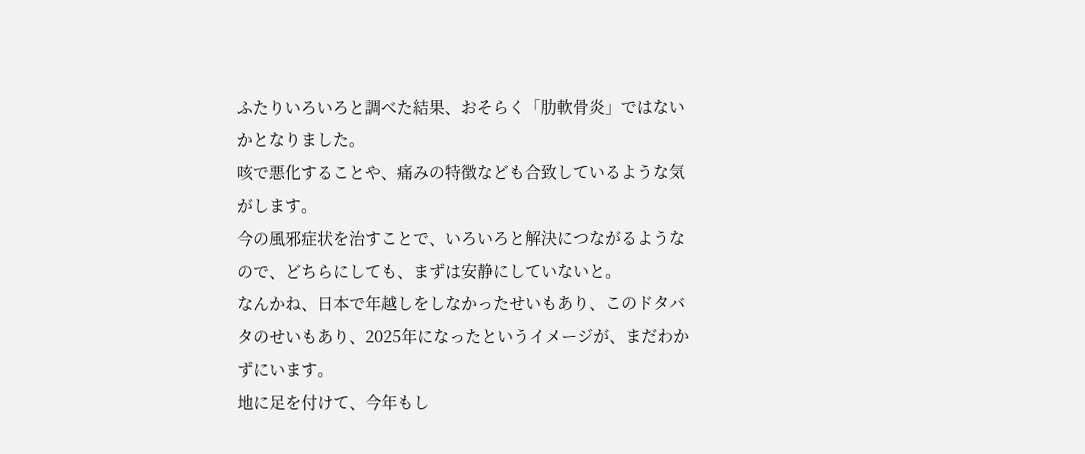ふたりいろいろと調べた結果、おそらく「肋軟骨炎」ではないかとなりました。
咳で悪化することや、痛みの特徴なども合致しているような気がします。
今の風邪症状を治すことで、いろいろと解決につながるようなので、どちらにしても、まずは安静にしていないと。
なんかね、日本で年越しをしなかったせいもあり、このドタバタのせいもあり、2025年になったというイメージが、まだわかずにいます。
地に足を付けて、今年もし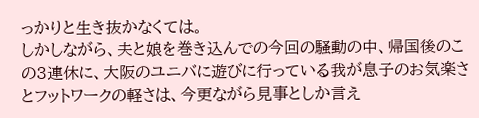っかりと生き抜かなくては。
しかしながら、夫と娘を巻き込んでの今回の騒動の中、帰国後のこの3連休に、大阪のユニバに遊びに行っている我が息子のお気楽さとフットワークの軽さは、今更ながら見事としか言え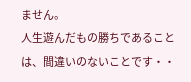ません。
人生遊んだもの勝ちであることは、間違いのないことです・・